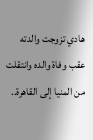هادي تزوجت والدته عقب وفاة والده وانتقلت من المنيا إلى القاهرة..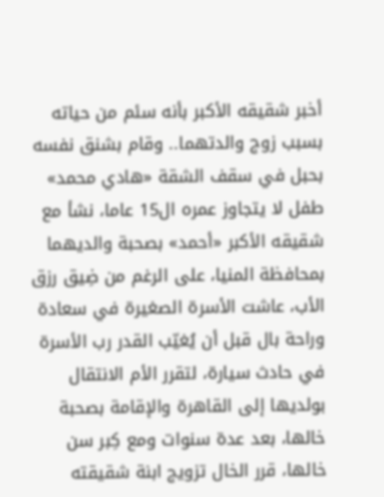أخبر شقيقه الأكبر بأنه سئم من حياته بسبب زوج والدتهما.. وقام بشنق نفسه بحبل في سقف الشقة «هادي محمد» طفل لا يتجاوز عمره ال15 عاما، نشأ مع شقيقه الأكبر «أحمد» بصحبة والديهما بمحافظة المنيا، على الرغم من ضِيق رزق الأب، عاشت الأسرة الصغيرة في سعادة وراحة بال قبل أن يُغيّب القدر رب الأسرة في حادث سيارة، لتقرر الأم الانتقال بولديها إلى القاهرة والإقامة بصحبة خالها، بعد عدة سنوات ومع كِبر سن خالها، قرر الخال تزويج ابنة شقيقته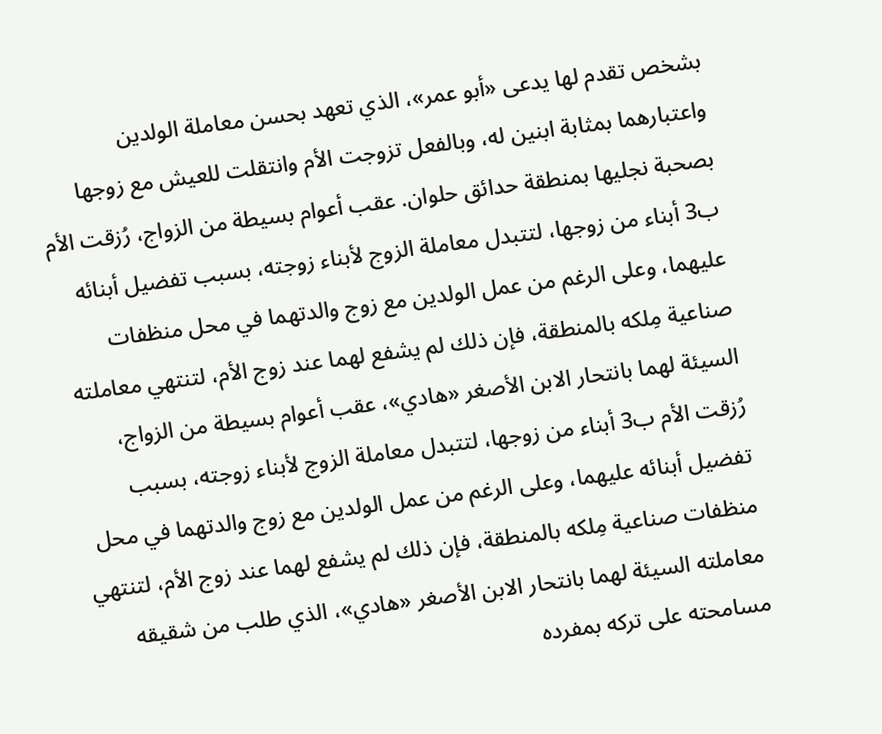بشخص تقدم لها يدعى «أبو عمر»، الذي تعهد بحسن معاملة الولدين واعتبارهما بمثابة ابنين له، وبالفعل تزوجت الأم وانتقلت للعيش مع زوجها بصحبة نجليها بمنطقة حدائق حلوان. عقب أعوام بسيطة من الزواج، رُزقت الأم ب3 أبناء من زوجها، لتتبدل معاملة الزوج لأبناء زوجته، بسبب تفضيل أبنائه عليهما، وعلى الرغم من عمل الولدين مع زوج والدتهما في محل منظفات صناعية مِلكه بالمنطقة، فإن ذلك لم يشفع لهما عند زوج الأم، لتنتهي معاملته السيئة لهما بانتحار الابن الأصغر «هادي»، عقب أعوام بسيطة من الزواج، رُزقت الأم ب3 أبناء من زوجها، لتتبدل معاملة الزوج لأبناء زوجته، بسبب تفضيل أبنائه عليهما، وعلى الرغم من عمل الولدين مع زوج والدتهما في محل منظفات صناعية مِلكه بالمنطقة، فإن ذلك لم يشفع لهما عند زوج الأم، لتنتهي معاملته السيئة لهما بانتحار الابن الأصغر «هادي»، الذي طلب من شقيقه مسامحته على تركه بمفرده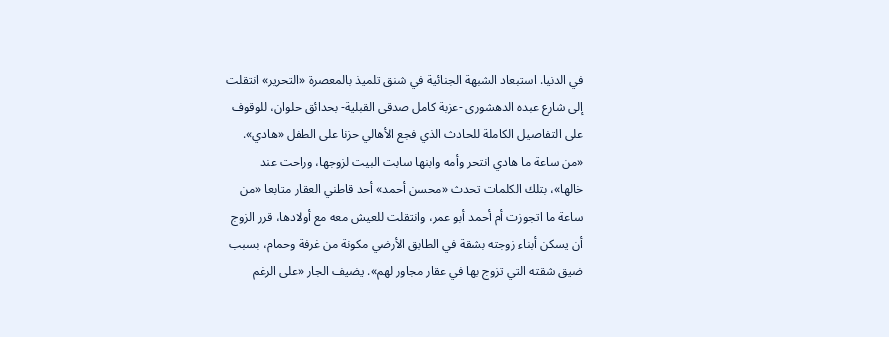في الدنيا. استبعاد الشبهة الجنائية في شنق تلميذ بالمعصرة «التحرير» انتقلت إلى شارع عبده الدهشورى -عزبة كامل صدقى القبلية- بحدائق حلوان، للوقوف على التفاصيل الكاملة للحادث الذي فجع الأهالي حزنا على الطفل «هادي». «من ساعة ما هادي انتحر وأمه وابنها سابت البيت لزوجها، وراحت عند خالها»، بتلك الكلمات تحدث «محسن أحمد» أحد قاطني العقار متابعا «من ساعة ما اتجوزت أم أحمد أبو عمر، وانتقلت للعيش معه مع أولادها، قرر الزوج أن يسكن أبناء زوجته بشقة في الطابق الأرضي مكونة من غرفة وحمام، بسبب ضيق شقته التي تزوج بها في عقار مجاور لهم». يضيف الجار «على الرغم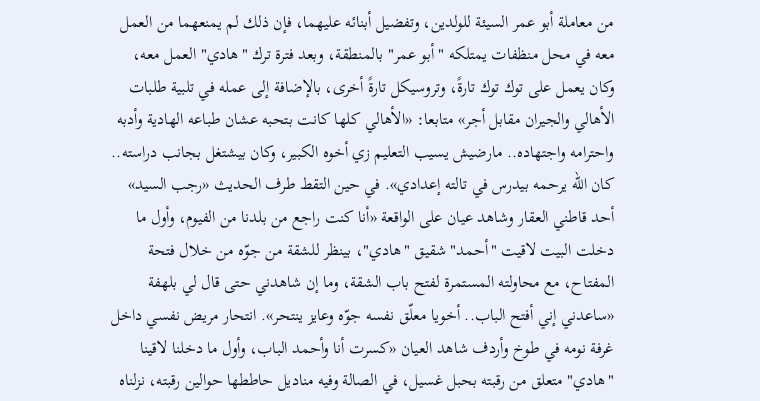من معاملة أبو عمر السيئة للولدين، وتفضيل أبنائه عليهما، فإن ذلك لم يمنعهما من العمل معه في محل منظفات يمتلكه "أبو عمر" بالمنطقة، وبعد فترة ترك "هادي" العمل معه، وكان يعمل على توك توك تارةً، وتروسيكل تارةً أخرى، بالإضافة إلى عمله في تلبية طلبات الأهالي والجيران مقابل أجر» متابعا: «الأهالي كلها كانت بتحبه عشان طباعه الهادية وأدبه واحترامه واجتهاده.. مارضيش يسيب التعليم زي أخوه الكبير، وكان بيشتغل بجانب دراسته.. كان الله يرحمه بيدرس في تالته إعدادي». في حين التقط طرف الحديث «رجب السيد» أحد قاطني العقار وشاهد عيان على الواقعة «أنا كنت راجع من بلدنا من الفيوم، وأول ما دخلت البيت لاقيت "أحمد" شقيق "هادي"، بينظر للشقة من جوّه من خلال فتحة المفتاح، مع محاولته المستمرة لفتح باب الشقة، وما إن شاهدني حتى قال لي بلهفة «ساعدني إني أفتح الباب.. أخويا معلّق نفسه جوّه وعايز ينتحر». انتحار مريض نفسي داخل غرفة نومه في طوخ وأردف شاهد العيان «كسرت أنا وأحمد الباب، وأول ما دخلنا لاقينا "هادي" متعلق من رقبته بحبل غسيل، في الصالة وفيه مناديل حاططها حوالين رقبته، نزلناه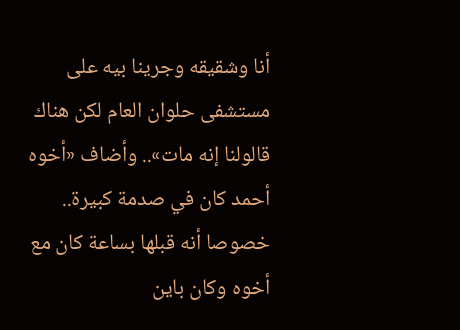أنا وشقيقه وجرينا بيه على مستشفى حلوان العام لكن هناك قالولنا إنه مات».. وأضاف «أخوه أحمد كان في صدمة كبيرة.. خصوصا أنه قبلها بساعة كان مع أخوه وكان باين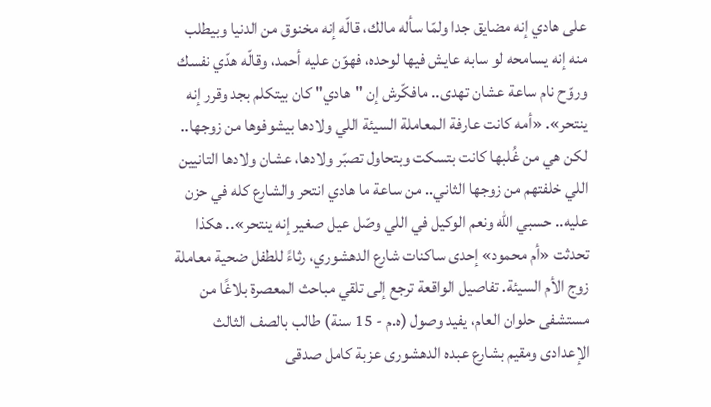على هادي إنه مضايق جدا ولمّا سأله مالك، قالّه إنه مخنوق من الدنيا وبيطلب منه إنه يسامحه لو سابه عايش فيها لوحده، فهوّن عليه أحمد، وقالّه هدّي نفسك وروّح نام ساعة عشان تهدى.. مافكّرش إن "هادي" كان بيتكلم بجد وقرر إنه ينتحر». «أمه كانت عارفة المعاملة السيئة اللي ولادها بيشوفوها من زوجها.. لكن هي من غُلبها كانت بتسكت وبتحاول تصبّر ولادها، عشان ولادها التانيين اللي خلفتهم من زوجها الثاني.. من ساعة ما هادي انتحر والشارع كله في حزن عليه.. حسبي الله ونعم الوكيل في اللي وصّل عيل صغير إنه ينتحر».. هكذا تحدثت «أم محمود» إحدى ساكنات شارع الدهشوري، رثاءً للطفل ضحية معاملة زوج الأم السيئة. تفاصيل الواقعة ترجع إلى تلقي مباحث المعصرة بلاغًا من مستشفى حلوان العام، يفيد وصول (ه.م - 15 سنة) طالب بالصف الثالث الإعدادى ومقيم بشارع عبده الدهشورى عزبة كامل صدقى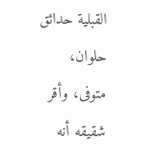القبلية حدائق حلوان، متوفى، وأقر شقيقه أنه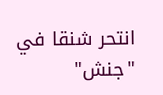انتحر شنقا في "جنش"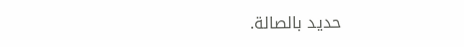حديد بالصالة.